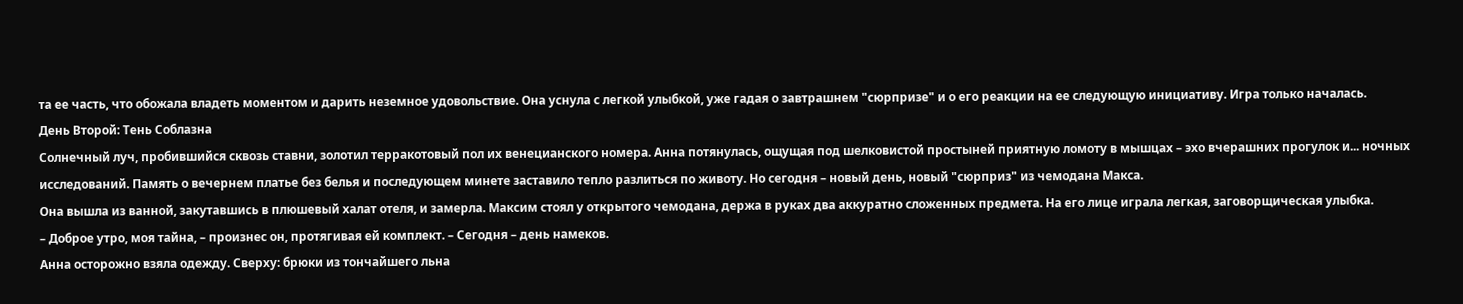та ее часть, что обожала владеть моментом и дарить неземное удовольствие. Она уснула с легкой улыбкой, уже гадая о завтрашнем "сюрпризе" и о его реакции на ее следующую инициативу. Игра только началась.
День Второй: Тень Соблазна
Солнечный луч, пробившийся сквозь ставни, золотил терракотовый пол их венецианского номера. Анна потянулась, ощущая под шелковистой простыней приятную ломоту в мышцах – эхо вчерашних прогулок и... ночных исследований. Память о вечернем платье без белья и последующем минете заставило тепло разлиться по животу. Но сегодня – новый день, новый "сюрприз" из чемодана Макса.
Она вышла из ванной, закутавшись в плюшевый халат отеля, и замерла. Максим стоял у открытого чемодана, держа в руках два аккуратно сложенных предмета. На его лице играла легкая, заговорщическая улыбка.
– Доброе утро, моя тайна, – произнес он, протягивая ей комплект. – Сегодня – день намеков.
Анна осторожно взяла одежду. Сверху: брюки из тончайшего льна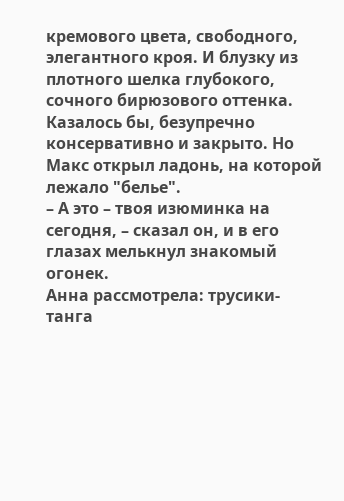кремового цвета, свободного, элегантного кроя. И блузку из плотного шелка глубокого, сочного бирюзового оттенка. Казалось бы, безупречно консервативно и закрыто. Но Макс открыл ладонь, на которой лежало "белье".
– А это – твоя изюминка на сегодня, – сказал он, и в его глазах мелькнул знакомый огонек.
Анна рассмотрела: трусики-танга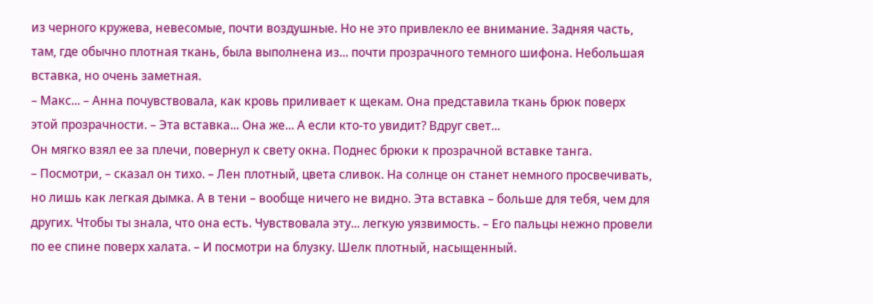из черного кружева, невесомые, почти воздушные. Но не это привлекло ее внимание. Задняя часть, там, где обычно плотная ткань, была выполнена из... почти прозрачного темного шифона. Небольшая вставка, но очень заметная.
– Макс... – Анна почувствовала, как кровь приливает к щекам. Она представила ткань брюк поверх этой прозрачности. – Эта вставка... Она же... А если кто-то увидит? Вдруг свет...
Он мягко взял ее за плечи, повернул к свету окна. Поднес брюки к прозрачной вставке танга.
– Посмотри, – сказал он тихо. – Лен плотный, цвета сливок. На солнце он станет немного просвечивать, но лишь как легкая дымка. А в тени – вообще ничего не видно. Эта вставка – больше для тебя, чем для других. Чтобы ты знала, что она есть. Чувствовала эту... легкую уязвимость. – Его пальцы нежно провели по ее спине поверх халата. – И посмотри на блузку. Шелк плотный, насыщенный.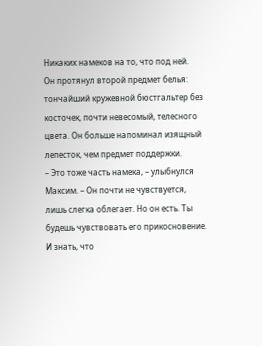Никаких намеков на то, что под ней.
Он протянул второй предмет белья: тончайший кружевной бюстгальтер без косточек, почти невесомый, телесного цвета. Он больше напоминал изящный лепесток, чем предмет поддержки.
– Это тоже часть намека, – улыбнулся Максим. – Он почти не чувствуется, лишь слегка облегает. Но он есть. Ты будешь чувствовать его прикосновение. И знать, что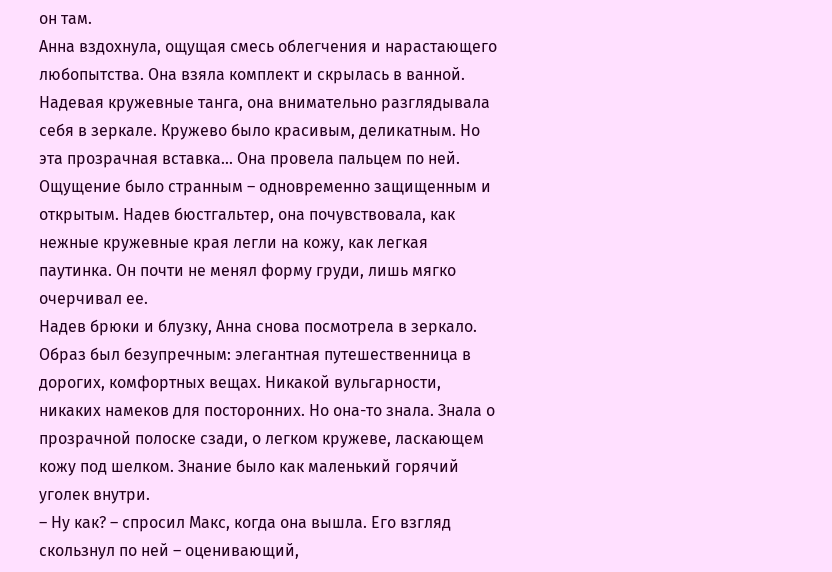он там.
Анна вздохнула, ощущая смесь облегчения и нарастающего любопытства. Она взяла комплект и скрылась в ванной. Надевая кружевные танга, она внимательно разглядывала себя в зеркале. Кружево было красивым, деликатным. Но эта прозрачная вставка... Она провела пальцем по ней. Ощущение было странным – одновременно защищенным и открытым. Надев бюстгальтер, она почувствовала, как нежные кружевные края легли на кожу, как легкая паутинка. Он почти не менял форму груди, лишь мягко очерчивал ее.
Надев брюки и блузку, Анна снова посмотрела в зеркало. Образ был безупречным: элегантная путешественница в дорогих, комфортных вещах. Никакой вульгарности, никаких намеков для посторонних. Но она-то знала. Знала о прозрачной полоске сзади, о легком кружеве, ласкающем кожу под шелком. Знание было как маленький горячий уголек внутри.
– Ну как? – спросил Макс, когда она вышла. Его взгляд скользнул по ней – оценивающий,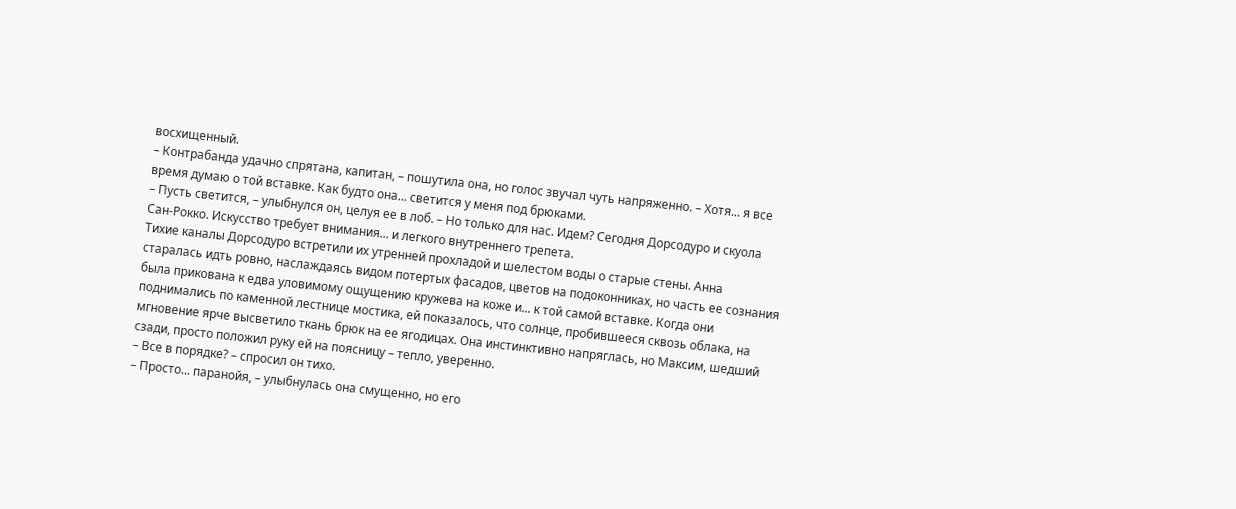восхищенный.
– Контрабанда удачно спрятана, капитан, – пошутила она, но голос звучал чуть напряженно. – Хотя... я все время думаю о той вставке. Как будто она... светится у меня под брюками.
– Пусть светится, – улыбнулся он, целуя ее в лоб. – Но только для нас. Идем? Сегодня Дорсодуро и скуола Сан-Рокко. Искусство требует внимания... и легкого внутреннего трепета.
Тихие каналы Дорсодуро встретили их утренней прохладой и шелестом воды о старые стены. Анна старалась идть ровно, наслаждаясь видом потертых фасадов, цветов на подоконниках, но часть ее сознания была прикована к едва уловимому ощущению кружева на коже и... к той самой вставке. Когда они поднимались по каменной лестнице мостика, ей показалось, что солнце, пробившееся сквозь облака, на мгновение ярче высветило ткань брюк на ее ягодицах. Она инстинктивно напряглась, но Максим, шедший сзади, просто положил руку ей на поясницу – тепло, уверенно.
– Все в порядке? – спросил он тихо.
– Просто... паранойя, – улыбнулась она смущенно, но его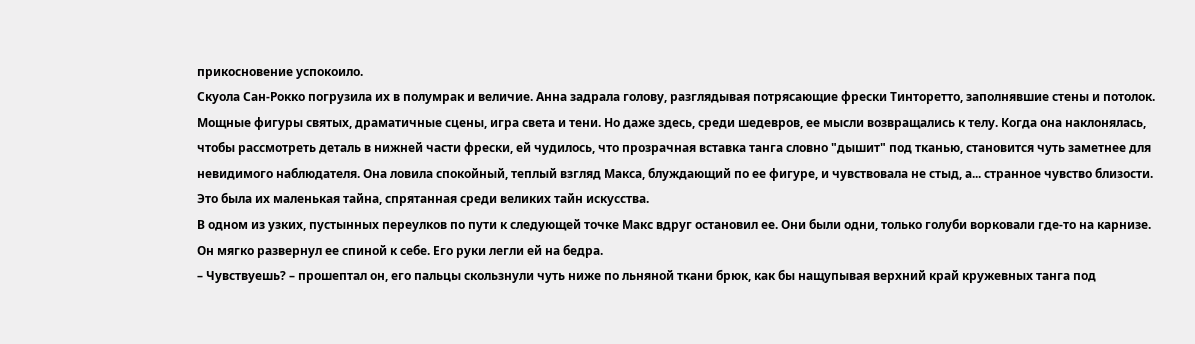прикосновение успокоило.
Скуола Сан-Рокко погрузила их в полумрак и величие. Анна задрала голову, разглядывая потрясающие фрески Тинторетто, заполнявшие стены и потолок. Мощные фигуры святых, драматичные сцены, игра света и тени. Но даже здесь, среди шедевров, ее мысли возвращались к телу. Когда она наклонялась, чтобы рассмотреть деталь в нижней части фрески, ей чудилось, что прозрачная вставка танга словно "дышит" под тканью, становится чуть заметнее для невидимого наблюдателя. Она ловила спокойный, теплый взгляд Макса, блуждающий по ее фигуре, и чувствовала не стыд, а... странное чувство близости. Это была их маленькая тайна, спрятанная среди великих тайн искусства.
В одном из узких, пустынных переулков по пути к следующей точке Макс вдруг остановил ее. Они были одни, только голуби ворковали где-то на карнизе. Он мягко развернул ее спиной к себе. Его руки легли ей на бедра.
– Чувствуешь? – прошептал он, его пальцы скользнули чуть ниже по льняной ткани брюк, как бы нащупывая верхний край кружевных танга под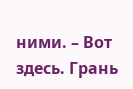ними. – Вот здесь. Грань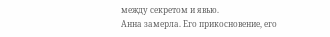между секретом и явью.
Анна замерла. Его прикосновение, его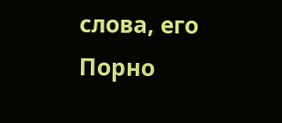слова, его
Порно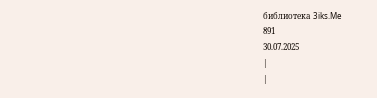библиотека 3iks.Me
891
30.07.2025
|
|